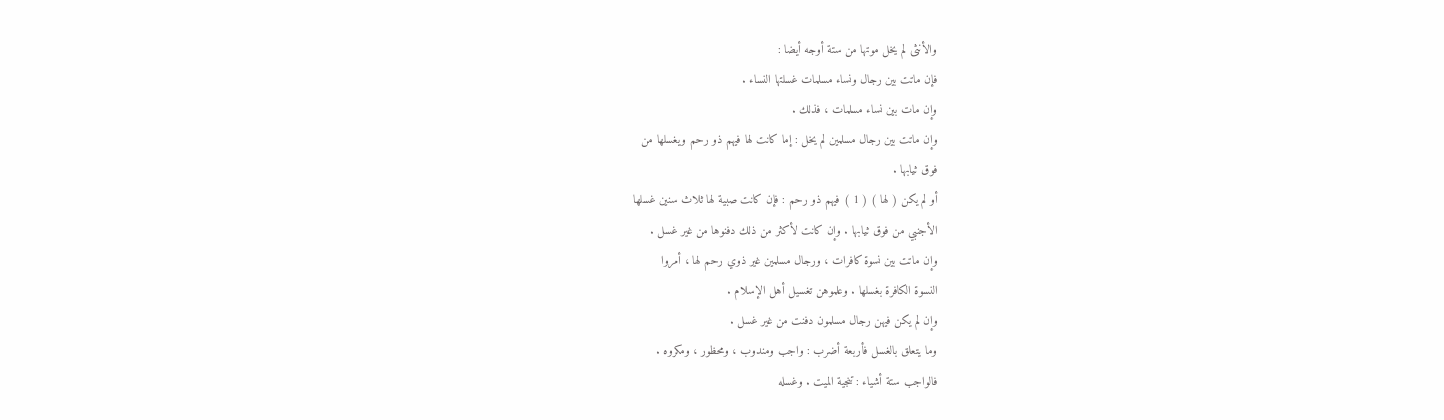والأنثى لم يخل موتها من ستة أوجه أيضا :
فإن ماتت بين رجال ونساء مسلمات غسلتها النساء .
وإن مات بين نساء مسلمات ، فذلك .
وإن ماتت بين رجال مسلمين لم يخل : إما كانت لها فيهم ذو رحم ويغسلها من
فوق ثيابها .
أو لم يكن ( لها ) ( 1 ) فيهم ذو رحم : فإن كانت صبية لها ثلاث سنين غسلها
الأجنبي من فوق ثيابها . وإن كانت لأكثر من ذلك دفنوها من غير غسل .
وإن ماتت بين نسوة كافرات ، ورجال مسلمين غير ذوي رحم لها ، أمروا
النسوة الكافرة بغسلها . وعلموهن تغسيل أهل الإسلام .
وإن لم يكن فيهن رجال مسلمون دفنت من غير غسل .
وما يتعلق بالغسل فأربعة أضرب : واجب ومندوب ، ومحظور ، ومكروه .
فالواجب ستة أشياء : تنجية الميت . وغسله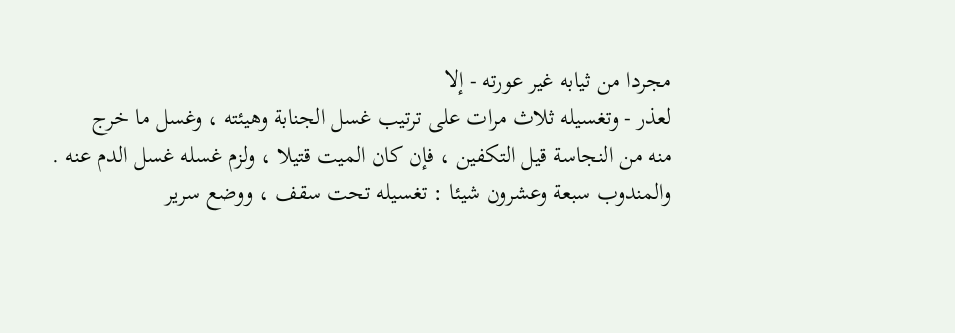مجردا من ثيابه غير عورته - إلا
لعذر - وتغسيله ثلاث مرات على ترتيب غسل الجنابة وهيئته ، وغسل ما خرج
منه من النجاسة قيل التكفين ، فإن كان الميت قتيلا ، ولزم غسله غسل الدم عنه .
والمندوب سبعة وعشرون شيئا : تغسيله تحت سقف ، ووضع سرير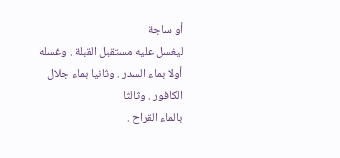أو ساجة
ليغسل عليه مستقبل القبلة . وغسله أولا بماء السدر . وثانيا بماء جلال الكافور . وثالثا
بالماء القراح .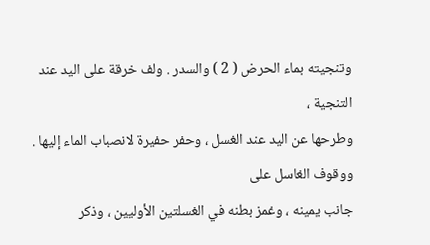وتنجيته بماء الحرض ( 2 ) والسدر . ولف خرقة على اليد عند التنجية ،
وطرحها عن اليد عند الغسل ، وحفر حفيرة لانصباب الماء إليها . ووقوف الغاسل على
جانب يمينه ، وغمز بطنه في الغسلتين الأوليين ، وذكر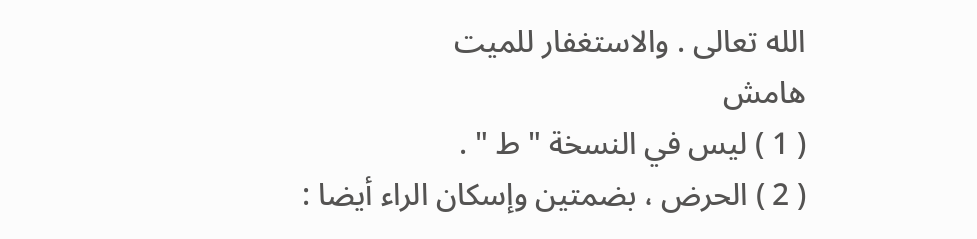الله تعالى . والاستغفار للميت
هامش
( 1 ) ليس في النسخة " ط " .
( 2 ) الحرض ، بضمتين وإسكان الراء أيضا :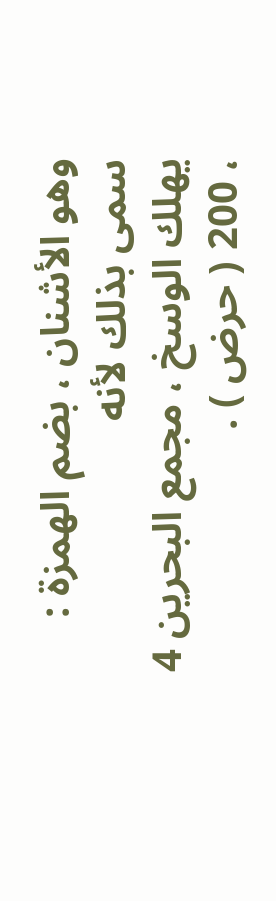وهو الأشنان ، بضم الهمزة : سمى بذلك لأنه
يهلك الوسخ ، مجمع البحرين 4 ، 200 ( حرض ) .